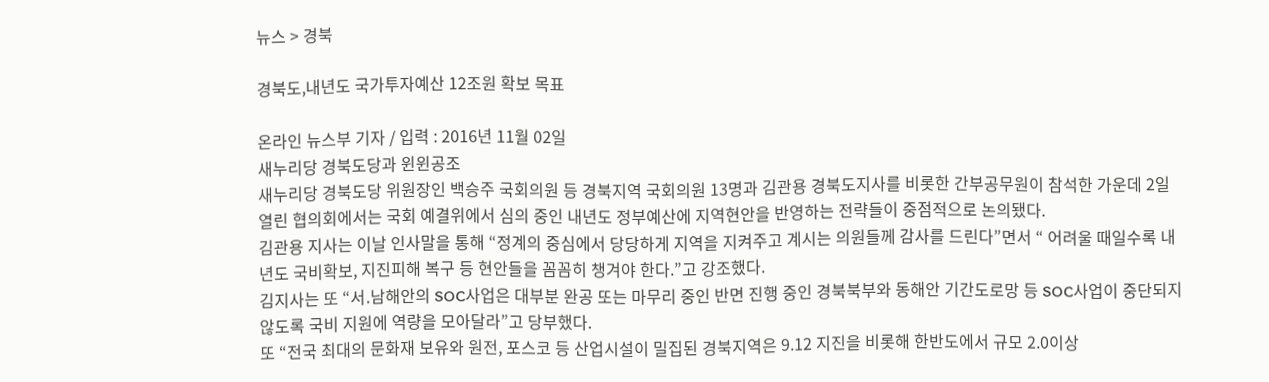뉴스 > 경북

경북도,내년도 국가투자예산 12조원 확보 목표

온라인 뉴스부 기자 / 입력 : 2016년 11월 02일
새누리당 경북도당과 윈윈공조
새누리당 경북도당 위원장인 백승주 국회의원 등 경북지역 국회의원 13명과 김관용 경북도지사를 비롯한 간부공무원이 참석한 가운데 2일 열린 협의회에서는 국회 예결위에서 심의 중인 내년도 정부예산에 지역현안을 반영하는 전략들이 중점적으로 논의됐다.
김관용 지사는 이날 인사말을 통해 “정계의 중심에서 당당하게 지역을 지켜주고 계시는 의원들께 감사를 드린다”면서 “ 어려울 때일수록 내년도 국비확보, 지진피해 복구 등 현안들을 꼼꼼히 챙겨야 한다.”고 강조했다.
김지사는 또 “서․남해안의 SOC사업은 대부분 완공 또는 마무리 중인 반면 진행 중인 경북북부와 동해안 기간도로망 등 SOC사업이 중단되지 않도록 국비 지원에 역량을 모아달라”고 당부했다.
또 “전국 최대의 문화재 보유와 원전, 포스코 등 산업시설이 밀집된 경북지역은 9.12 지진을 비롯해 한반도에서 규모 2.0이상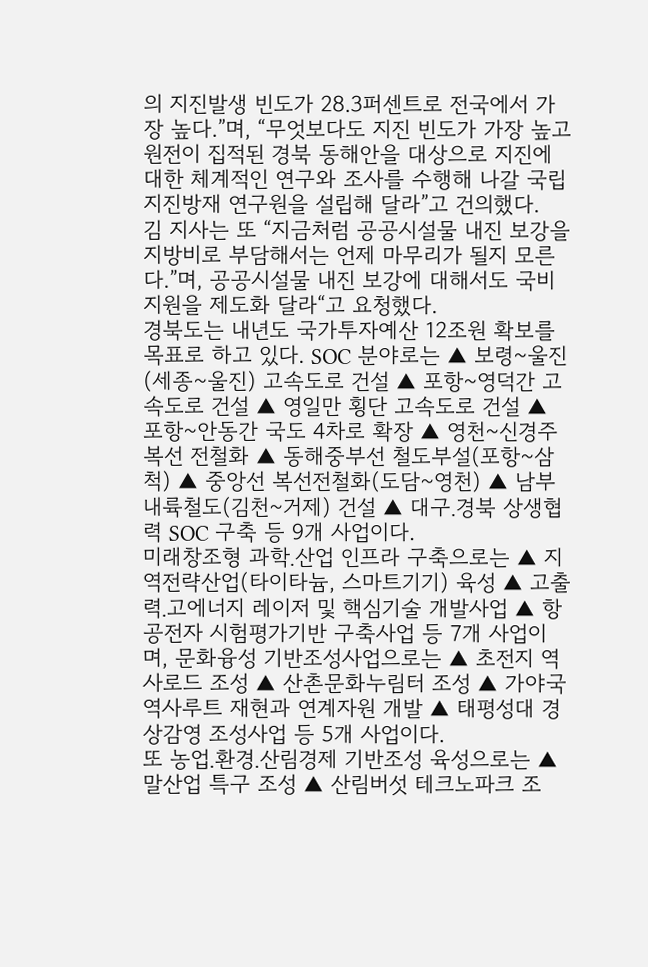의 지진발생 빈도가 28.3퍼센트로 전국에서 가장 높다.”며, “무엇보다도 지진 빈도가 가장 높고 원전이 집적된 경북 동해안을 대상으로 지진에 대한 체계적인 연구와 조사를 수행해 나갈 국립 지진방재 연구원을 설립해 달라”고 건의했다.
김 지사는 또 “지금처럼 공공시설물 내진 보강을 지방비로 부담해서는 언제 마무리가 될지 모른다.”며, 공공시설물 내진 보강에 대해서도 국비지원을 제도화 달라“고 요청했다.
경북도는 내년도 국가투자예산 12조원 확보를 목표로 하고 있다. SOC 분야로는 ▲ 보령~울진(세종~울진) 고속도로 건설 ▲ 포항~영덕간 고속도로 건설 ▲ 영일만 횡단 고속도로 건설 ▲ 포항~안동간 국도 4차로 확장 ▲ 영천~신경주 복선 전철화 ▲ 동해중부선 철도부설(포항~삼척) ▲ 중앙선 복선전철화(도담~영천) ▲ 남부내륙철도(김천~거제) 건설 ▲ 대구․경북 상생협력 SOC 구축 등 9개 사업이다.
미래창조형 과학․산업 인프라 구축으로는 ▲ 지역전략산업(타이타늄, 스마트기기) 육성 ▲ 고출력․고에너지 레이저 및 핵심기술 개발사업 ▲ 항공전자 시험평가기반 구축사업 등 7개 사업이며, 문화융성 기반조성사업으로는 ▲ 초전지 역사로드 조성 ▲ 산촌문화누림터 조성 ▲ 가야국 역사루트 재현과 연계자원 개발 ▲ 태평성대 경상감영 조성사업 등 5개 사업이다.
또 농업․환경․산림경제 기반조성 육성으로는 ▲ 말산업 특구 조성 ▲ 산림버섯 테크노파크 조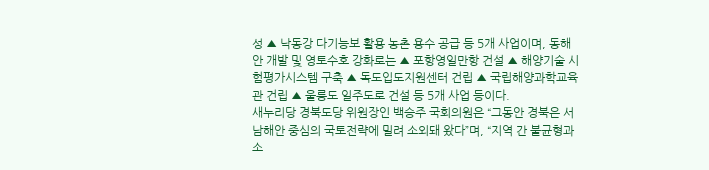성 ▲ 낙동강 다기능보 활용 농촌 용수 공급 등 5개 사업이며, 동해안 개발 및 영토수호 강화로는 ▲ 포항영일만항 건설 ▲ 해양기술 시험평가시스템 구축 ▲ 독도입도지원센터 건립 ▲ 국립해양과학교육관 건립 ▲ 울릉도 일주도로 건설 등 5개 사업 등이다.
새누리당 경북도당 위원장인 백승주 국회의원은 “그동안 경북은 서남해안 중심의 국토전략에 밀려 소외돼 왔다”며, “지역 간 불균형과 소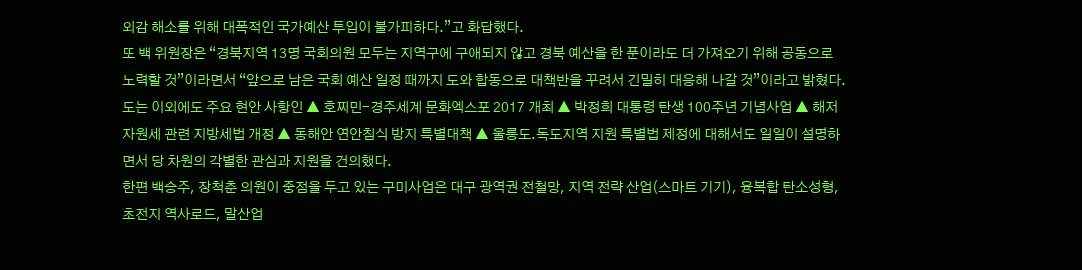외감 해소를 위해 대폭적인 국가예산 투입이 불가피하다.”고 화답했다.
또 백 위원장은 “경북지역 13명 국회의원 모두는 지역구에 구애되지 않고 경북 예산을 한 푼이라도 더 가져오기 위해 공동으로 노력할 것”이라면서 “앞으로 남은 국회 예산 일정 때까지 도와 합동으로 대책반을 꾸려서 긴밀히 대응해 나갈 것”이라고 밝혔다.
도는 이외에도 주요 현안 사항인 ▲ 호찌민-경주세계 문화엑스포 2017 개최 ▲ 박정희 대통령 탄생 100주년 기념사업 ▲ 해저자원세 관련 지방세법 개정 ▲ 동해안 연안침식 방지 특별대책 ▲ 울릉도․독도지역 지원 특별법 제정에 대해서도 일일이 설명하면서 당 차원의 각별한 관심과 지원을 건의했다.
한편 백승주, 장척춘 의원이 중점을 두고 있는 구미사업은 대구 광역권 전철망, 지역 전략 산업(스마트 기기), 융복합 탄소성형, 초전지 역사로드, 말산업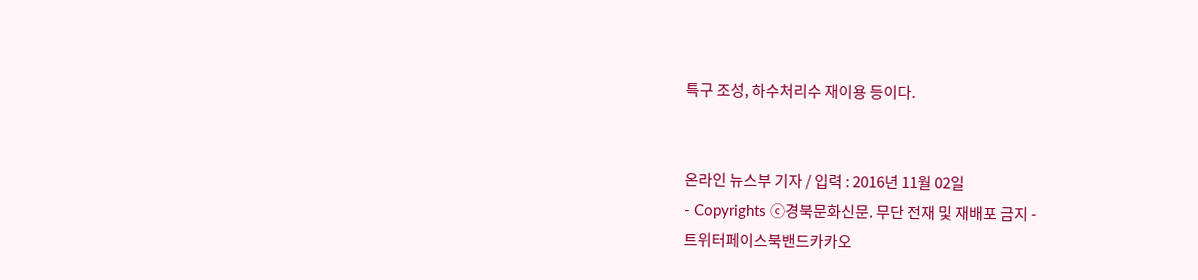특구 조성, 하수처리수 재이용 등이다.


온라인 뉴스부 기자 / 입력 : 2016년 11월 02일
- Copyrights ⓒ경북문화신문. 무단 전재 및 재배포 금지 -
트위터페이스북밴드카카오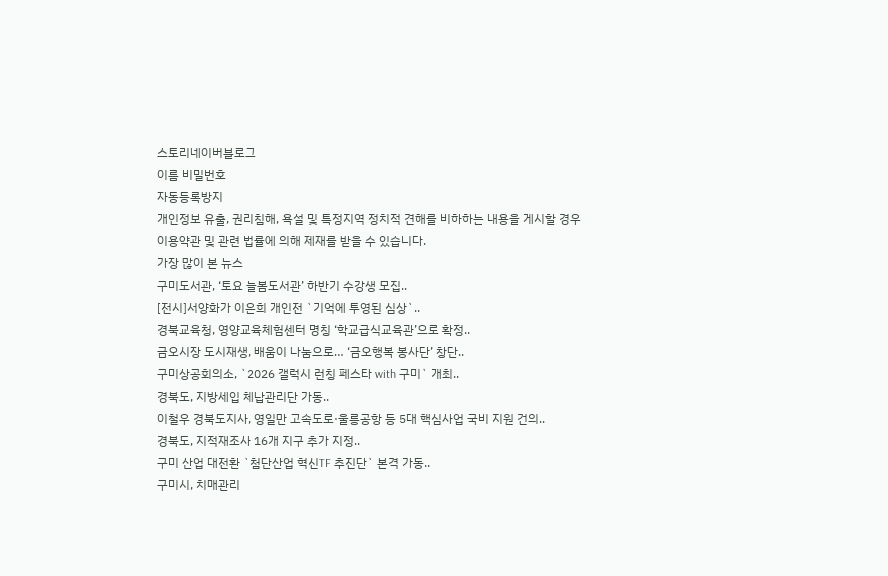스토리네이버블로그
이름 비밀번호
자동등록방지
개인정보 유출, 권리침해, 욕설 및 특정지역 정치적 견해를 비하하는 내용을 게시할 경우 이용약관 및 관련 법률에 의해 제재를 받을 수 있습니다.
가장 많이 본 뉴스
구미도서관, ‘토요 늘봄도서관’ 하반기 수강생 모집..
[전시]서양화가 이은희 개인전 `기억에 투영된 심상`..
경북교육청, 영양교육체험센터 명칭 ‘학교급식교육관’으로 확정..
금오시장 도시재생, 배움이 나눔으로… ‘금오행복 봉사단’ 창단..
구미상공회의소, `2026 갤럭시 런칭 페스타 with 구미` 개최..
경북도, 지방세입 체납관리단 가동..
이철우 경북도지사, 영일만 고속도로·울릉공항 등 5대 핵심사업 국비 지원 건의..
경북도, 지적재조사 16개 지구 추가 지정..
구미 산업 대전환 `첨단산업 혁신TF 추진단` 본격 가동..
구미시, 치매관리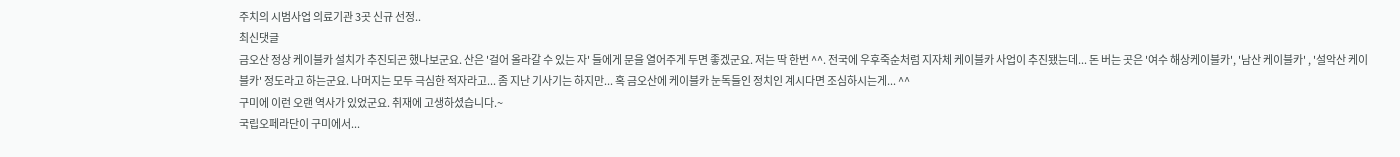주치의 시범사업 의료기관 3곳 신규 선정..
최신댓글
금오산 정상 케이블카 설치가 추진되곤 했나보군요. 산은 '걸어 올라갈 수 있는 자' 들에게 문을 열어주게 두면 좋겠군요. 저는 딱 한번 ^^. 전국에 우후죽순처럼 지자체 케이블카 사업이 추진됐는데... 돈 버는 곳은 '여수 해상케이블카', '남산 케이블카' , '설악산 케이블카' 정도라고 하는군요. 나머지는 모두 극심한 적자라고... 좀 지난 기사기는 하지만... 혹 금오산에 케이블카 눈독들인 정치인 계시다면 조심하시는게... ^^
구미에 이런 오랜 역사가 있었군요. 취재에 고생하셨습니다.~
국립오페라단이 구미에서...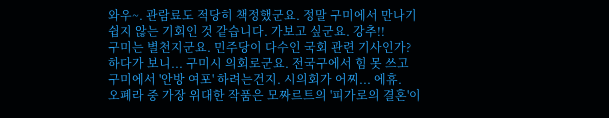와우~. 관람료도 적당히 책정했군요. 정말 구미에서 만나기 쉽지 않는 기회인 것 같습니다. 가보고 싶군요. 강추!!
구미는 별천지군요. 민주당이 다수인 국회 관련 기사인가? 하다가 보니... 구미시 의회로군요. 전국구에서 힘 못 쓰고 구미에서 '안방 여포' 하려는건지. 시의회가 어찌... 에휴.
오폐라 중 가장 위대한 작품은 모짜르트의 '피가로의 결혼'이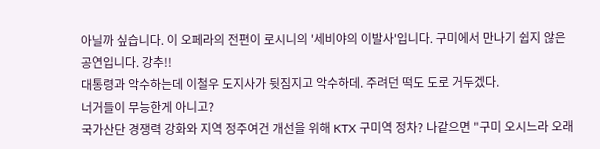아닐까 싶습니다. 이 오페라의 전편이 로시니의 '세비야의 이발사'입니다. 구미에서 만나기 쉽지 않은 공연입니다. 강추!!
대통령과 악수하는데 이철우 도지사가 뒷짐지고 악수하데. 주려던 떡도 도로 거두겠다.
너거들이 무능한게 아니고?
국가산단 경쟁력 강화와 지역 정주여건 개선을 위해 KTX 구미역 정차? 나같으면 "구미 오시느라 오래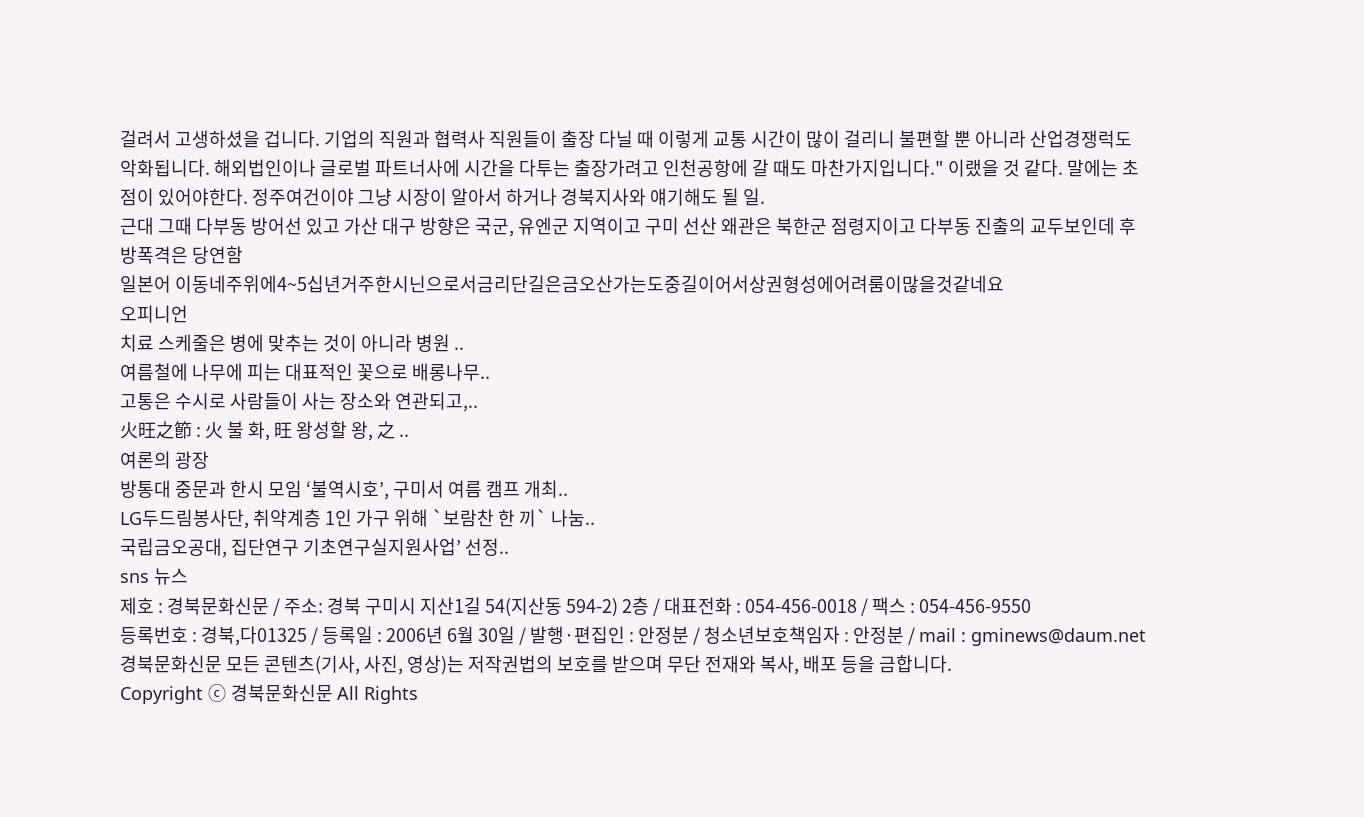걸려서 고생하셨을 겁니다. 기업의 직원과 협력사 직원들이 출장 다닐 때 이렇게 교통 시간이 많이 걸리니 불편할 뿐 아니라 산업경쟁럭도 악화됩니다. 해외법인이나 글로벌 파트너사에 시간을 다투는 출장가려고 인천공항에 갈 때도 마찬가지입니다." 이랬을 것 같다. 말에는 초점이 있어야한다. 정주여건이야 그냥 시장이 알아서 하거나 경북지사와 얘기해도 될 일.
근대 그때 다부동 방어선 있고 가산 대구 방향은 국군, 유엔군 지역이고 구미 선산 왜관은 북한군 점령지이고 다부동 진출의 교두보인데 후방폭격은 당연함
일본어 이동네주위에4~5십년거주한시닌으로서금리단길은금오산가는도중길이어서상권형성에어려룸이많을것같네요
오피니언
치료 스케줄은 병에 맞추는 것이 아니라 병원 ..
여름철에 나무에 피는 대표적인 꽃으로 배롱나무..
고통은 수시로 사람들이 사는 장소와 연관되고,..
火旺之節 : 火 불 화, 旺 왕성할 왕, 之 ..
여론의 광장
방통대 중문과 한시 모임 ‘불역시호’, 구미서 여름 캠프 개최..
LG두드림봉사단, 취약계층 1인 가구 위해 `보람찬 한 끼` 나눔..
국립금오공대, 집단연구 기초연구실지원사업’ 선정..
sns 뉴스
제호 : 경북문화신문 / 주소: 경북 구미시 지산1길 54(지산동 594-2) 2층 / 대표전화 : 054-456-0018 / 팩스 : 054-456-9550
등록번호 : 경북,다01325 / 등록일 : 2006년 6월 30일 / 발행·편집인 : 안정분 / 청소년보호책임자 : 안정분 / mail : gminews@daum.net
경북문화신문 모든 콘텐츠(기사, 사진, 영상)는 저작권법의 보호를 받으며 무단 전재와 복사, 배포 등을 금합니다.
Copyright ⓒ 경북문화신문 All Rights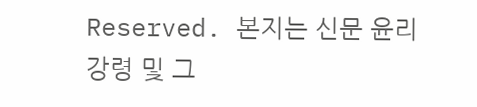Reserved. 본지는 신문 윤리강령 및 그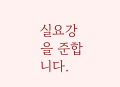실요강을 준합니다.